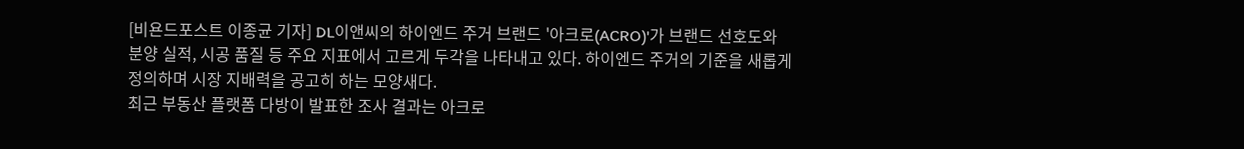[비욘드포스트 이종균 기자] DL이앤씨의 하이엔드 주거 브랜드 '아크로(ACRO)'가 브랜드 선호도와 분양 실적, 시공 품질 등 주요 지표에서 고르게 두각을 나타내고 있다. 하이엔드 주거의 기준을 새롭게 정의하며 시장 지배력을 공고히 하는 모양새다.
최근 부동산 플랫폼 다방이 발표한 조사 결과는 아크로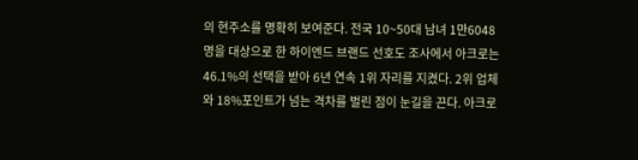의 현주소를 명확히 보여준다. 전국 10~50대 남녀 1만6048명을 대상으로 한 하이엔드 브랜드 선호도 조사에서 아크로는 46.1%의 선택을 받아 6년 연속 1위 자리를 지켰다. 2위 업체와 18%포인트가 넘는 격차를 벌린 점이 눈길을 끈다. 아크로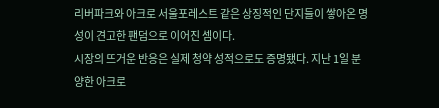리버파크와 아크로 서울포레스트 같은 상징적인 단지들이 쌓아온 명성이 견고한 팬덤으로 이어진 셈이다.
시장의 뜨거운 반응은 실제 청약 성적으로도 증명됐다. 지난 1일 분양한 아크로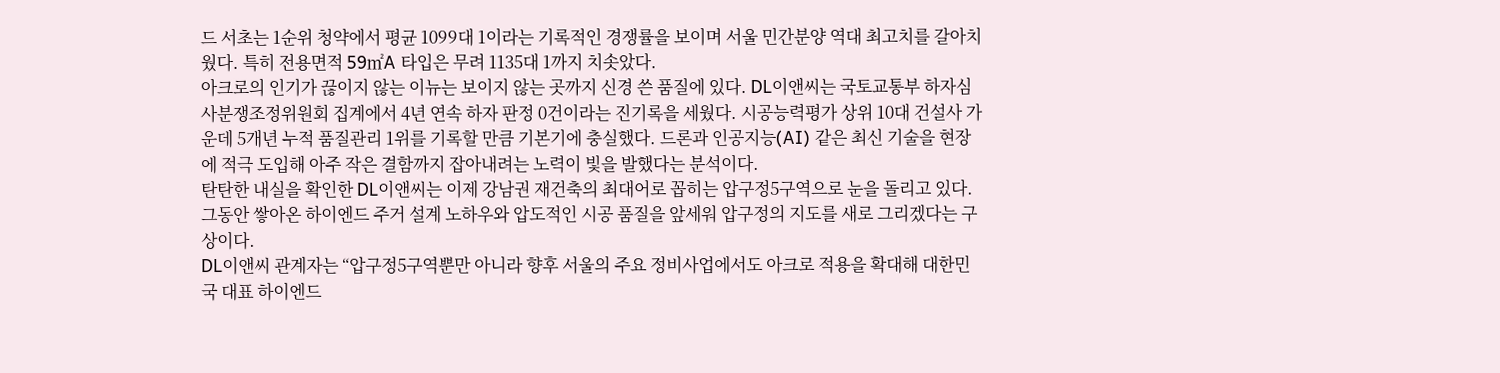드 서초는 1순위 청약에서 평균 1099대 1이라는 기록적인 경쟁률을 보이며 서울 민간분양 역대 최고치를 갈아치웠다. 특히 전용면적 59㎡A 타입은 무려 1135대 1까지 치솟았다.
아크로의 인기가 끊이지 않는 이뉴는 보이지 않는 곳까지 신경 쓴 품질에 있다. DL이앤씨는 국토교통부 하자심사분쟁조정위원회 집계에서 4년 연속 하자 판정 0건이라는 진기록을 세웠다. 시공능력평가 상위 10대 건설사 가운데 5개년 누적 품질관리 1위를 기록할 만큼 기본기에 충실했다. 드론과 인공지능(AI) 같은 최신 기술을 현장에 적극 도입해 아주 작은 결함까지 잡아내려는 노력이 빛을 발했다는 분석이다.
탄탄한 내실을 확인한 DL이앤씨는 이제 강남권 재건축의 최대어로 꼽히는 압구정5구역으로 눈을 돌리고 있다. 그동안 쌓아온 하이엔드 주거 설계 노하우와 압도적인 시공 품질을 앞세워 압구정의 지도를 새로 그리겠다는 구상이다.
DL이앤씨 관계자는 “압구정5구역뿐만 아니라 향후 서울의 주요 정비사업에서도 아크로 적용을 확대해 대한민국 대표 하이엔드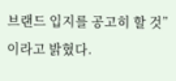브랜드 입지를 공고히 할 것”이라고 밝혔다.